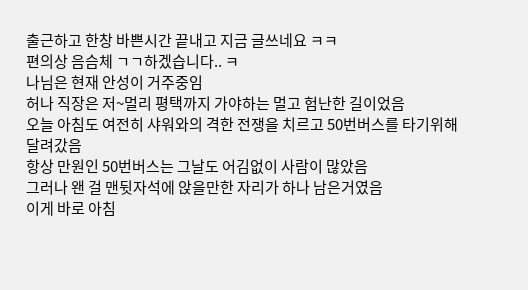출근하고 한창 바쁜시간 끝내고 지금 글쓰네요 ㅋㅋ
편의상 음슴체 ㄱㄱ하겠습니다.. ㅋ
나님은 현재 안성이 거주중임
허나 직장은 저~멀리 평택까지 가야하는 멀고 험난한 길이었음
오늘 아침도 여전히 샤워와의 격한 전쟁을 치르고 50번버스를 타기위해 달려갔음
항상 만원인 50번버스는 그날도 어김없이 사람이 많았음
그러나 왠 걸 맨뒷자석에 앉을만한 자리가 하나 남은거였음
이게 바로 아침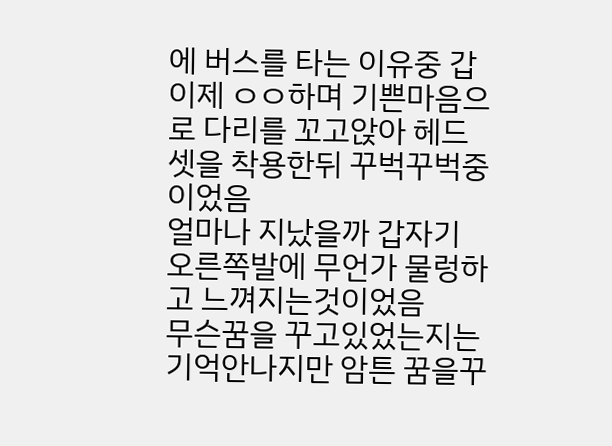에 버스를 타는 이유중 갑이제 ㅇㅇ하며 기쁜마음으로 다리를 꼬고앉아 헤드셋을 착용한뒤 꾸벅꾸벅중이었음
얼마나 지났을까 갑자기 오른쪽발에 무언가 물렁하고 느껴지는것이었음
무슨꿈을 꾸고있었는지는 기억안나지만 암튼 꿈을꾸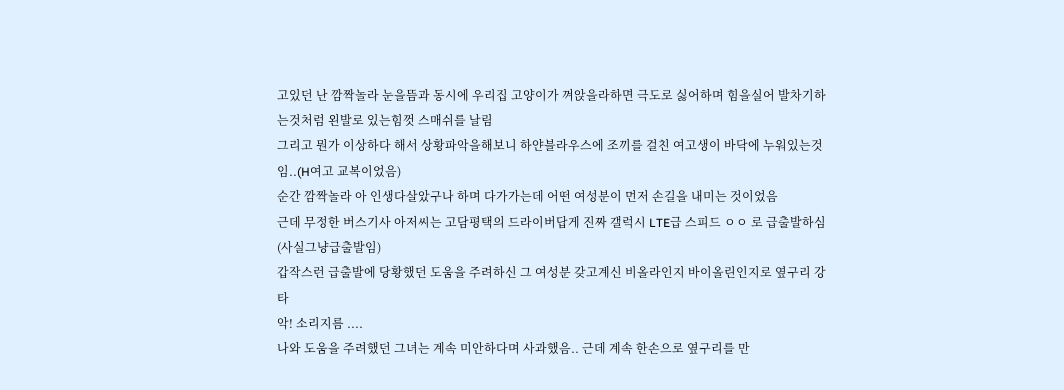고있던 난 깜짝놀라 눈을뜸과 동시에 우리집 고양이가 껴앉을라하면 극도로 싫어하며 힘을실어 발차기하는것처럼 왼발로 있는힘껏 스매쉬를 날림
그리고 뭔가 이상하다 해서 상황파악을해보니 하얀블라우스에 조끼를 걸친 여고생이 바닥에 누워있는것임..(H여고 교복이었음)
순간 깜짝놀라 아 인생다살았구나 하며 다가가는데 어떤 여성분이 먼저 손길을 내미는 것이었음
근데 무정한 버스기사 아저씨는 고담평택의 드라이버답게 진짜 갤럭시 LTE급 스피드 ㅇㅇ 로 급출발하심
(사실그냥급출발임)
갑작스런 급출발에 당황했던 도움을 주려하신 그 여성분 갖고계신 비올라인지 바이올린인지로 옆구리 강타
악! 소리지름 ....
나와 도움을 주려했던 그녀는 계속 미안하다며 사과했음.. 근데 계속 한손으로 옆구리를 만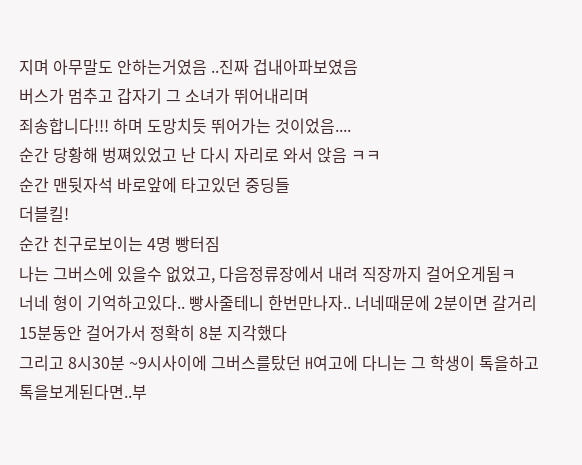지며 아무말도 안하는거였음 ..진짜 겁내아파보였음
버스가 멈추고 갑자기 그 소녀가 뛰어내리며
죄송합니다!!! 하며 도망치듯 뛰어가는 것이었음....
순간 당황해 벙쪄있었고 난 다시 자리로 와서 앉음 ㅋㅋ
순간 맨뒷자석 바로앞에 타고있던 중딩들
더블킬!
순간 친구로보이는 4명 빵터짐
나는 그버스에 있을수 없었고, 다음정류장에서 내려 직장까지 걸어오게됨ㅋ
너네 형이 기억하고있다.. 빵사줄테니 한번만나자.. 너네때문에 2분이면 갈거리 15분동안 걸어가서 정확히 8분 지각했다
그리고 8시30분 ~9시사이에 그버스를탔던 H여고에 다니는 그 학생이 톡을하고 톡을보게된다면..부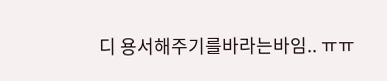디 용서해주기를바라는바임.. ㅠㅠ